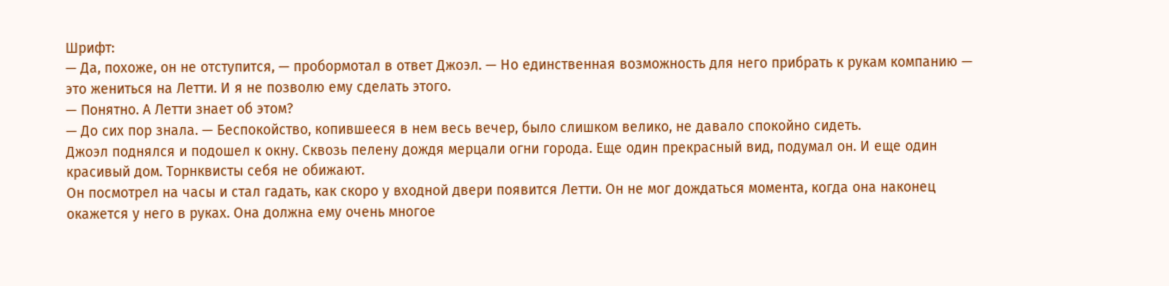Шрифт:
— Да, похоже, он не отступится, — пробормотал в ответ Джоэл. — Но единственная возможность для него прибрать к рукам компанию — это жениться на Летти. И я не позволю ему сделать этого.
— Понятно. А Летти знает об этом?
— До сих пор знала. — Беспокойство, копившееся в нем весь вечер, было слишком велико, не давало спокойно сидеть.
Джоэл поднялся и подошел к окну. Сквозь пелену дождя мерцали огни города. Еще один прекрасный вид, подумал он. И еще один красивый дом. Торнквисты себя не обижают.
Он посмотрел на часы и стал гадать, как скоро у входной двери появится Летти. Он не мог дождаться момента, когда она наконец окажется у него в руках. Она должна ему очень многое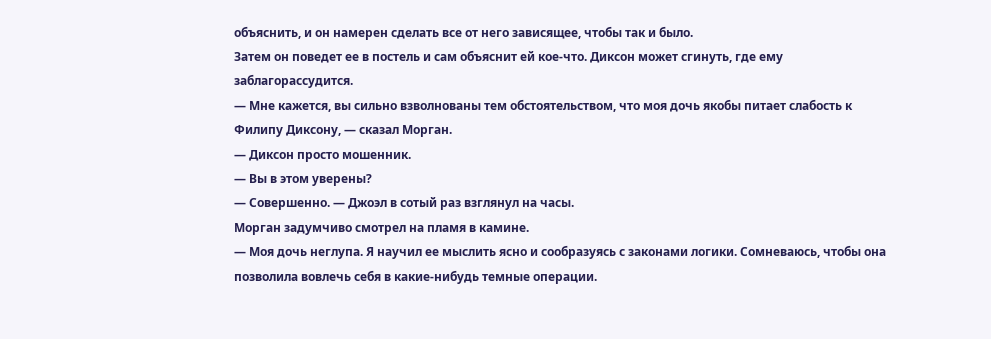объяснить, и он намерен сделать все от него зависящее, чтобы так и было.
Затем он поведет ее в постель и сам объяснит ей кое-что. Диксон может сгинуть, где ему заблагорассудится.
— Мне кажется, вы сильно взволнованы тем обстоятельством, что моя дочь якобы питает слабость к Филипу Диксону, — сказал Морган.
— Диксон просто мошенник.
— Вы в этом уверены?
— Совершенно. — Джоэл в сотый раз взглянул на часы.
Морган задумчиво смотрел на пламя в камине.
— Моя дочь неглупа. Я научил ее мыслить ясно и сообразуясь с законами логики. Сомневаюсь, чтобы она позволила вовлечь себя в какие-нибудь темные операции.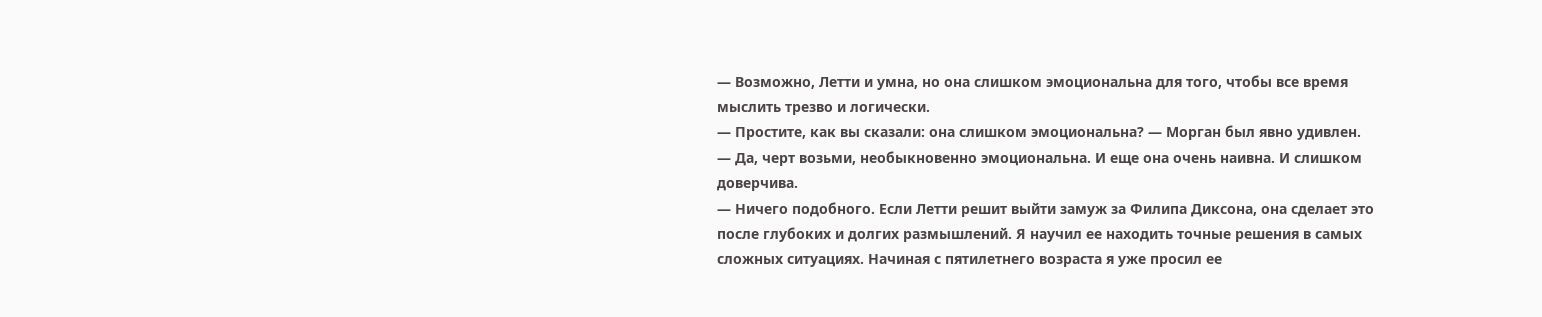— Возможно, Летти и умна, но она слишком эмоциональна для того, чтобы все время мыслить трезво и логически.
— Простите, как вы сказали: она слишком эмоциональна? — Морган был явно удивлен.
— Да, черт возьми, необыкновенно эмоциональна. И еще она очень наивна. И слишком доверчива.
— Ничего подобного. Если Летти решит выйти замуж за Филипа Диксона, она сделает это после глубоких и долгих размышлений. Я научил ее находить точные решения в самых сложных ситуациях. Начиная с пятилетнего возраста я уже просил ее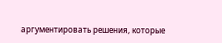аргументировать решения, которые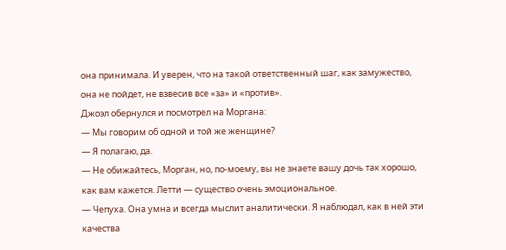она принимала. И уверен, что на такой ответственный шаг, как замужество, она не пойдет, не взвесив все «за» и «против».
Джоэл обернулся и посмотрел на Моргана:
— Мы говорим об одной и той же женщине?
— Я полагаю, да.
— Не обижайтесь, Морган, но, по-моему, вы не знаете вашу дочь так хорошо, как вам кажется. Летти — существо очень эмоциональное.
— Чепуха. Она умна и всегда мыслит аналитически. Я наблюдал, как в ней эти качества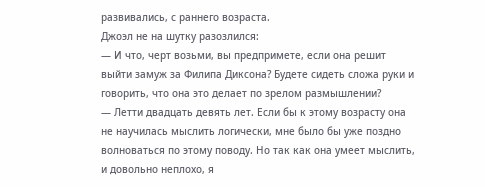развивались, с раннего возраста.
Джоэл не на шутку разозлился:
— И что, черт возьми, вы предпримете, если она решит выйти замуж за Филипа Диксона? Будете сидеть сложа руки и говорить, что она это делает по зрелом размышлении?
— Летти двадцать девять лет. Если бы к этому возрасту она не научилась мыслить логически, мне было бы уже поздно волноваться по этому поводу. Но так как она умеет мыслить, и довольно неплохо, я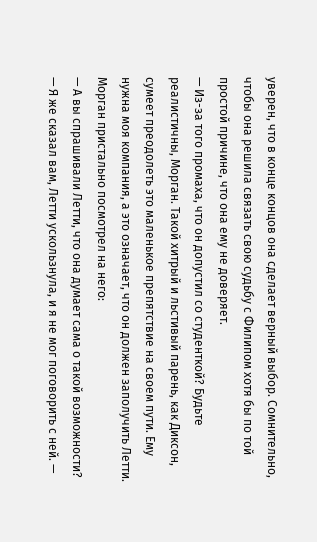уверен, что в конце концов она сделает верный выбор. Сомнительно, чтобы она решила связать свою судьбу с Филипом хотя бы по той простой причине, что она ему не доверяет.
— Из-за того промаха, что он допустил со студенткой? Будьте реалистичны, Морган. Такой хитрый и льстивый парень, как Диксон, сумеет преодолеть это маленькое препятствие на своем пути. Ему нужна моя компания, а это означает, что он должен заполучить Летти.
Морган пристально посмотрел на него:
— А вы спрашивали Летти, что она думает сама о такой возможности?
— Я же сказал вам, Летти ускользнула, и я не мог поговорить с ней. —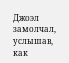Джоэл замолчал, услышав, как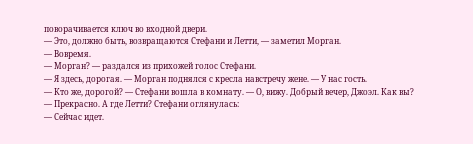поворачивается ключ во входной двери.
— Это, должно быть, возвращаются Стефани и Летти, — заметил Морган.
— Вовремя.
— Морган? — раздался из прихожей голос Стефани.
— Я здесь, дорогая. — Морган поднялся с кресла навстречу жене. — У нас гость.
— Кто же, дорогой? — Стефани вошла в комнату. — О, вижу. Добрый вечер, Джоэл. Как вы?
— Прекрасно. А где Летти? Стефани оглянулась:
— Сейчас идет.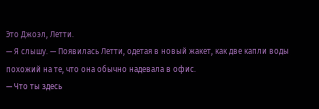Это Джоэл, Летти.
— Я слышу. — Появилась Летти, одетая в новый жакет, как две капли воды похожий на те, что она обычно надевала в офис.
— Что ты здесь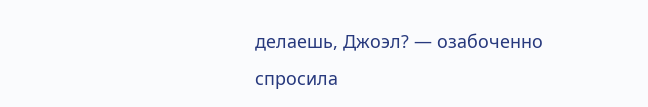делаешь, Джоэл? — озабоченно спросила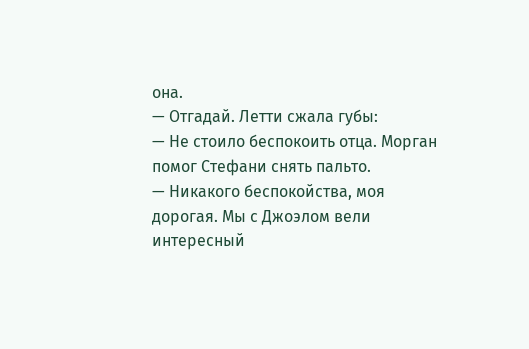она.
— Отгадай. Летти сжала губы:
— Не стоило беспокоить отца. Морган помог Стефани снять пальто.
— Никакого беспокойства, моя дорогая. Мы с Джоэлом вели интересный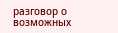разговор о возможных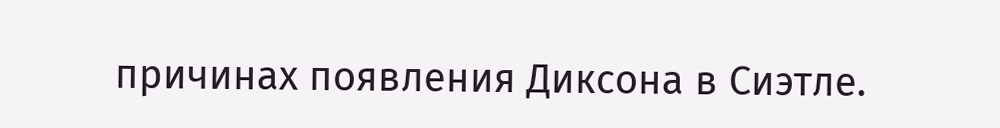причинах появления Диксона в Сиэтле.